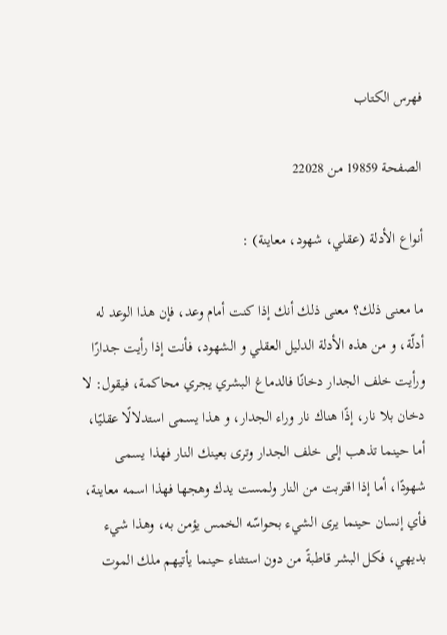فهرس الكتاب

الصفحة 19859 من 22028

أنواع الأدلة (عقلي، شهود، معاينة) :

ما معنى ذلك؟ معنى ذلك أنك إذا كنت أمام وعد، فإن هذا الوعد له أدلّة، و من هذه الأدلة الدليل العقلي و الشهود، فأنت إذا رأيت جدارًا ورأيت خلف الجدار دخانًا فالدماغ البشري يجري محاكمة، فيقول: لا دخان بلا نار، إذًا هناك نار وراء الجدار، و هذا يسمى استدلالًا عقليًا، أما حينما تذهب إلى خلف الجدار وترى بعينك النار فهذا يسمى شهودًا، أما إذا اقتربت من النار ولمست يدك وهجها فهذا اسمه معاينة، فأي إنسان حينما يرى الشيء بحواسّه الخمس يؤمن به، وهذا شيء بديهي، فكل البشر قاطبةً من دون استثناء حينما يأتيهم ملك الموت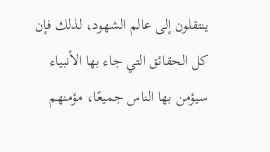ينتقلون إلى عالم الشهود، لذلك فإن كل الحقائق التي جاء بها الأنبياء سيؤمن بها الناس جميعًا، مؤمنهم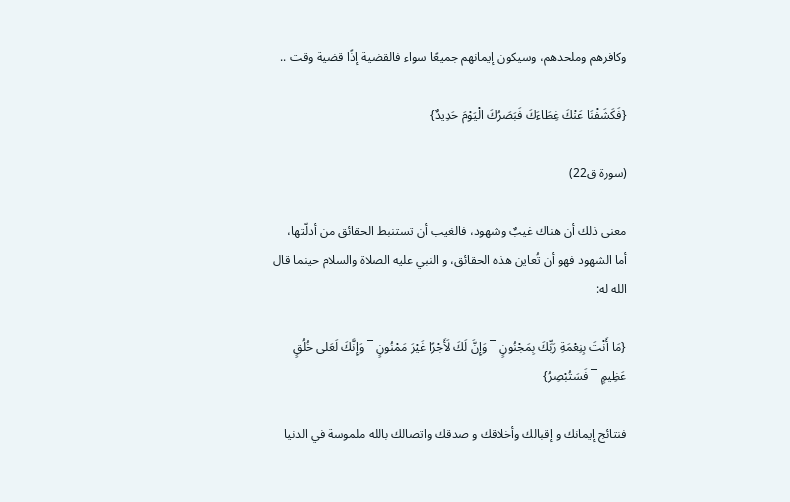وكافرهم وملحدهم، وسيكون إيمانهم جميعًا سواء فالقضية إذًا قضية وقت ..

{فَكَشَفْنَا عَنْكَ غِطَاءَكَ فَبَصَرُكَ الْيَوْمَ حَدِيدٌ}

(سورة ق22)

معنى ذلك أن هناك غيبٌ وشهود، فالغيب أن تستنبط الحقائق من أدلّتها، أما الشهود فهو أن تُعاين هذه الحقائق، و النبي عليه الصلاة والسلام حينما قال الله له:

{مَا أَنْتَ بِنِعْمَةِ رَبِّكَ بِمَجْنُونٍ ¯ وَإِنَّ لَكَ لَأَجْرًا غَيْرَ مَمْنُونٍ ¯ وَإِنَّكَ لَعَلى خُلُقٍ عَظِيمٍ ¯ فَسَتُبْصِرُ}

فنتائج إيمانك و إقبالك وأخلاقك و صدقك واتصالك بالله ملموسة في الدنيا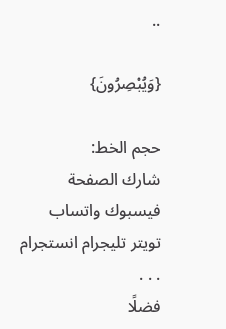..

{وَيُبْصِرُونَ}

حجم الخط:
شارك الصفحة
فيسبوك واتساب تويتر تليجرام انستجرام
. . .
فضلًا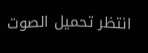انتظر تحميل الصوت